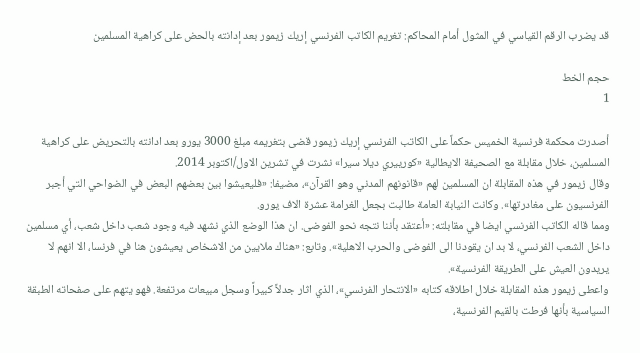قد يضرب الرقم القياسي في المثول أمام المحاكم: تغريم الكاتب الفرنسي إريك زيمور بعد إدانته بالحض على كراهية المسلمين

حجم الخط
1

أصدرت محكمة فرنسية الخميس حكماً على الكاتب الفرنسي إريك زيمور قضى بتغريمه مبلغ 3000 يورو بعد ادانته بالتحريض على كراهية المسلمين، خلال مقابلة مع الصحيفة الايطالية «كورييري ديلا سيرا» نشرت في تشرين الاول/اكتوبر 2014.
وقال زيمور في هذه المقابلة ان المسلمين لهم «قانونهم المدني وهو القرآن»، مضيفا: «فليعيشوا بين بعضهم البعض في الضواحي التي أجبر الفرنسيون على مغادرتها». وكانت النيابة العامة طالبت بجعل الغرامة عشرة الاف يورو.
ومما قاله الكاتب الفرنسي ايضا في مقابلته: «أعتقد بأننا نتجه نحو الفوضى. ان هذا الوضع الذي نشهد فيه وجود شعب داخل شعب، أي مسلمين داخل الشعب الفرنسي، لا بد ان يقودنا الى الفوضى والحرب الاهلية». وتابع: «هناك ملايين من الاشخاص يعيشون هنا في فرنسا، الا انهم لا يريدون العيش على الطريقة الفرنسية».
واعطى زيمور هذه المقابلة خلال اطلاقه كتابه «الانتحار الفرنسي»، الذي اثار جدلاً كبيراً وسجل مبيعات مرتفعة. فهو يتهم على صفحاته الطبقة السياسية بأنها فرطت بالقيم الفرنسية،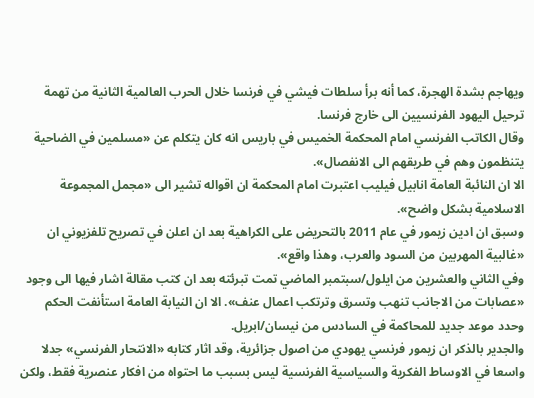ويهاجم بشدة الهجرة، كما أنه برأ سلطات فيشي في فرنسا خلال الحرب العالمية الثانية من تهمة ترحيل اليهود الفرنسيين الى خارج فرنسا.
وقال الكاتب الفرنسي امام المحكمة الخميس في باريس انه كان يتكلم عن «مسلمين في الضاحية يتنظمون وهم في طريقهم الى الانفصال».
الا ان النائبة العامة انابيل فيليب اعتبرت امام المحكمة ان اقواله تشير الى «مجمل المجموعة الاسلامية بشكل واضح».
وسبق ان ادين زيمور في عام 2011 بالتحريض على الكراهية بعد ان اعلن في تصريح تلفزيوني ان «غالبية المهربين من السود والعرب، وهذا واقع».
وفي الثاني والعشرين من ايلول/سبتمبر الماضي تمت تبرئته بعد ان كتب مقالة اشار فيها الى وجود «عصابات من الاجانب تنهب وتسرق وترتكب اعمال عنف». الا ان النيابة العامة استأنفت الحكم وحدد موعد جديد للمحاكمة في السادس من نيسان/ابريل.
والجدير بالذكر ان زيمور فرنسي يهودي من اصول جزائرية، وقد اثار كتابه «الانتحار الفرنسي» جدلا واسعا في الاوساط الفكرية والسياسية الفرنسية ليس بسبب ما احتواه من افكار عنصرية فقط، ولكن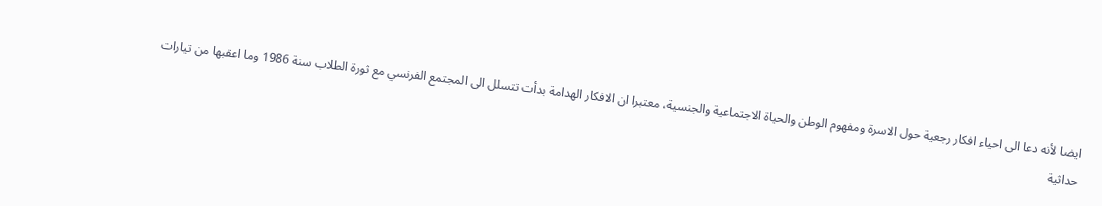ايضا لأنه دعا الى احياء افكار رجعية حول الاسرة ومفهوم الوطن والحياة الاجتماعية والجنسية، معتبرا ان الافكار الهدامة بدأت تتسلل الى المجتمع الفرنسي مع ثورة الطلاب سنة 1986 وما اعقبها من تيارات حداثية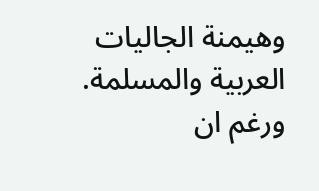وهيمنة الجاليات العربية والمسلمة.
ورغم ان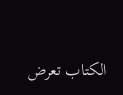الكتاب تعرض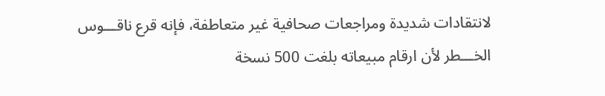لانتقادات شديدة ومراجعات صحافية غير متعاطفة، فإنه قرع ناقـــوس الخـــطر لأن ارقام مبيعاته بلغت 500 نسخة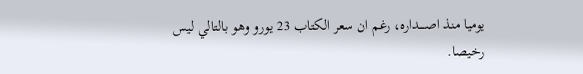يوميا منذ اصــــداره، رغم ان سعر الكتاب 23 يورو وهو بالتالي ليس رخيصا.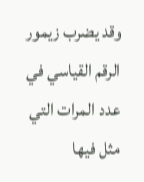وقد يضرب زيمور الرقم القياسي في عدد المرات التي مثل فيها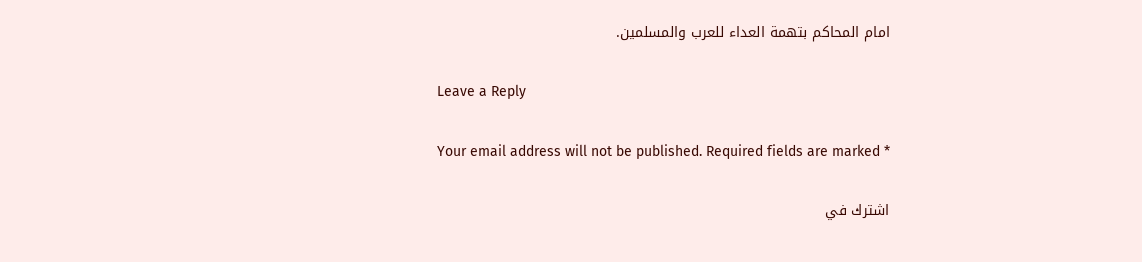امام المحاكم بتهمة العداء للعرب والمسلمين.

Leave a Reply

Your email address will not be published. Required fields are marked *

اشترك في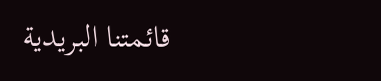قائمتنا البريدية